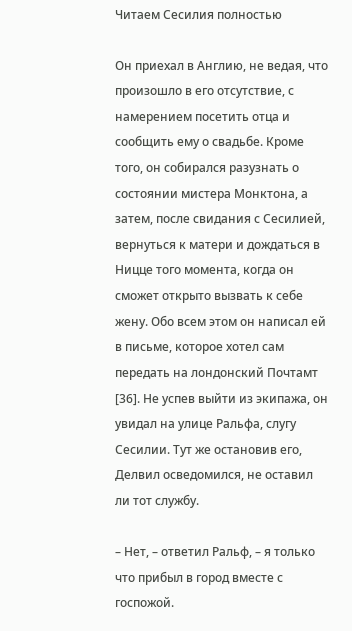Читаем Сесилия полностью

Он приехал в Англию, не ведая, что произошло в его отсутствие, с намерением посетить отца и сообщить ему о свадьбе. Кроме того, он собирался разузнать о состоянии мистера Монктона, а затем, после свидания с Сесилией, вернуться к матери и дождаться в Ницце того момента, когда он сможет открыто вызвать к себе жену. Обо всем этом он написал ей в письме, которое хотел сам передать на лондонский Почтамт [36]. Не успев выйти из экипажа, он увидал на улице Ральфа, слугу Сесилии. Тут же остановив его, Делвил осведомился, не оставил ли тот службу.

– Нет, – ответил Ральф, – я только что прибыл в город вместе с госпожой.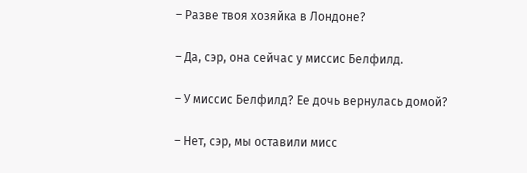– Разве твоя хозяйка в Лондоне?

– Да, сэр, она сейчас у миссис Белфилд.

– У миссис Белфилд? Ее дочь вернулась домой?

– Нет, сэр, мы оставили мисс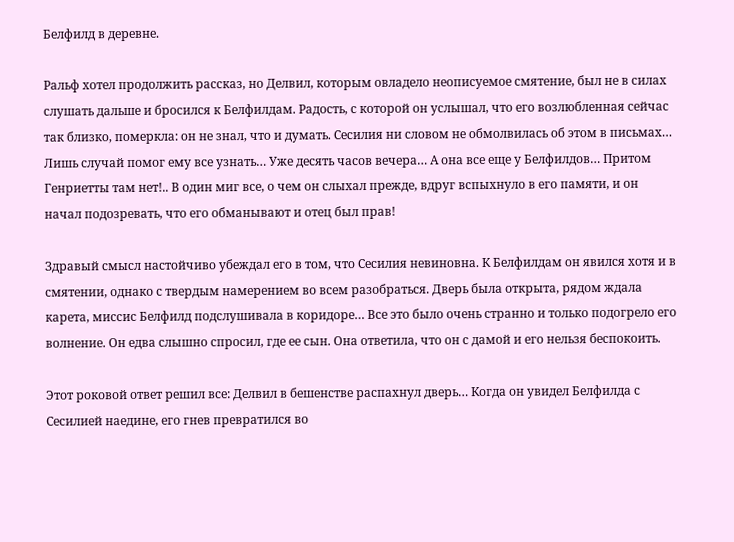Белфилд в деревне.

Ральф хотел продолжить рассказ, но Делвил, которым овладело неописуемое смятение, был не в силах слушать дальше и бросился к Белфилдам. Радость, с которой он услышал, что его возлюбленная сейчас так близко, померкла: он не знал, что и думать. Сесилия ни словом не обмолвилась об этом в письмах… Лишь случай помог ему все узнать… Уже десять часов вечера… А она все еще у Белфилдов… Притом Генриетты там нет!.. В один миг все, о чем он слыхал прежде, вдруг вспыхнуло в его памяти, и он начал подозревать, что его обманывают и отец был прав!

Здравый смысл настойчиво убеждал его в том, что Сесилия невиновна. К Белфилдам он явился хотя и в смятении, однако с твердым намерением во всем разобраться. Дверь была открыта, рядом ждала карета, миссис Белфилд подслушивала в коридоре… Все это было очень странно и только подогрело его волнение. Он едва слышно спросил, где ее сын. Она ответила, что он с дамой и его нельзя беспокоить.

Этот роковой ответ решил все: Делвил в бешенстве распахнул дверь… Когда он увидел Белфилда с Сесилией наедине, его гнев превратился во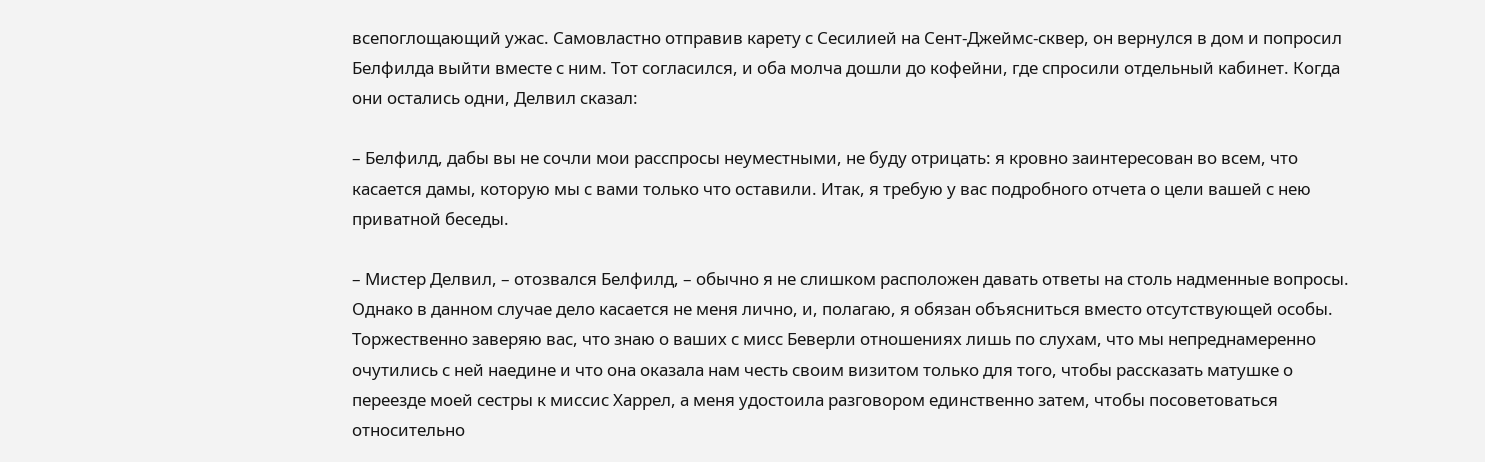всепоглощающий ужас. Самовластно отправив карету с Сесилией на Сент-Джеймс-сквер, он вернулся в дом и попросил Белфилда выйти вместе с ним. Тот согласился, и оба молча дошли до кофейни, где спросили отдельный кабинет. Когда они остались одни, Делвил сказал:

– Белфилд, дабы вы не сочли мои расспросы неуместными, не буду отрицать: я кровно заинтересован во всем, что касается дамы, которую мы с вами только что оставили. Итак, я требую у вас подробного отчета о цели вашей с нею приватной беседы.

– Мистер Делвил, – отозвался Белфилд, – обычно я не слишком расположен давать ответы на столь надменные вопросы. Однако в данном случае дело касается не меня лично, и, полагаю, я обязан объясниться вместо отсутствующей особы. Торжественно заверяю вас, что знаю о ваших с мисс Беверли отношениях лишь по слухам, что мы непреднамеренно очутились с ней наедине и что она оказала нам честь своим визитом только для того, чтобы рассказать матушке о переезде моей сестры к миссис Харрел, а меня удостоила разговором единственно затем, чтобы посоветоваться относительно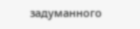задуманного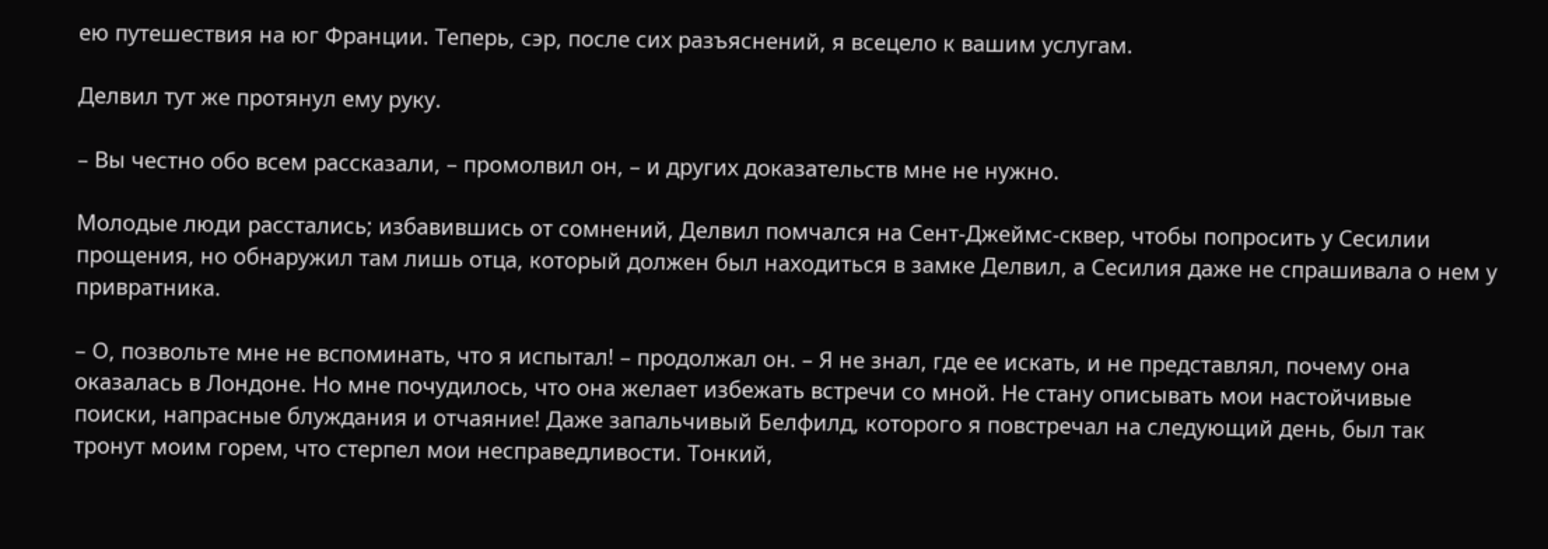ею путешествия на юг Франции. Теперь, сэр, после сих разъяснений, я всецело к вашим услугам.

Делвил тут же протянул ему руку.

– Вы честно обо всем рассказали, – промолвил он, – и других доказательств мне не нужно.

Молодые люди расстались; избавившись от сомнений, Делвил помчался на Сент-Джеймс-сквер, чтобы попросить у Сесилии прощения, но обнаружил там лишь отца, который должен был находиться в замке Делвил, а Сесилия даже не спрашивала о нем у привратника.

– О, позвольте мне не вспоминать, что я испытал! – продолжал он. – Я не знал, где ее искать, и не представлял, почему она оказалась в Лондоне. Но мне почудилось, что она желает избежать встречи со мной. Не стану описывать мои настойчивые поиски, напрасные блуждания и отчаяние! Даже запальчивый Белфилд, которого я повстречал на следующий день, был так тронут моим горем, что стерпел мои несправедливости. Тонкий,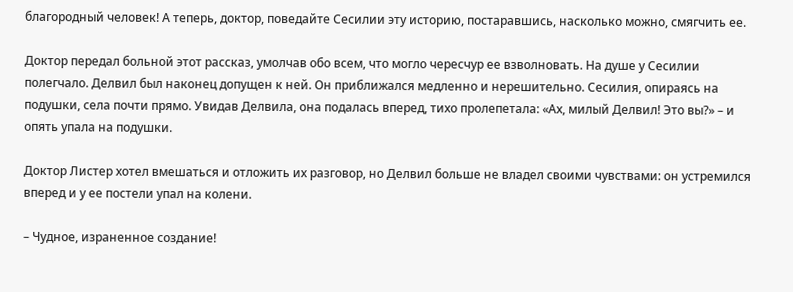благородный человек! А теперь, доктор, поведайте Сесилии эту историю, постаравшись, насколько можно, смягчить ее.

Доктор передал больной этот рассказ, умолчав обо всем, что могло чересчур ее взволновать. На душе у Сесилии полегчало. Делвил был наконец допущен к ней. Он приближался медленно и нерешительно. Сесилия, опираясь на подушки, села почти прямо. Увидав Делвила, она подалась вперед, тихо пролепетала: «Ах, милый Делвил! Это вы?» – и опять упала на подушки.

Доктор Листер хотел вмешаться и отложить их разговор, но Делвил больше не владел своими чувствами: он устремился вперед и у ее постели упал на колени.

– Чудное, израненное создание!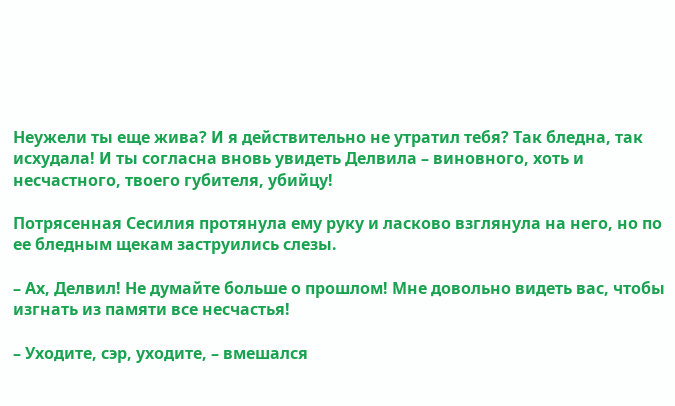Неужели ты еще жива? И я действительно не утратил тебя? Так бледна, так исхудала! И ты согласна вновь увидеть Делвила – виновного, хоть и несчастного, твоего губителя, убийцу!

Потрясенная Сесилия протянула ему руку и ласково взглянула на него, но по ее бледным щекам заструились слезы.

– Ах, Делвил! Не думайте больше о прошлом! Мне довольно видеть вас, чтобы изгнать из памяти все несчастья!

– Уходите, сэр, уходите, – вмешался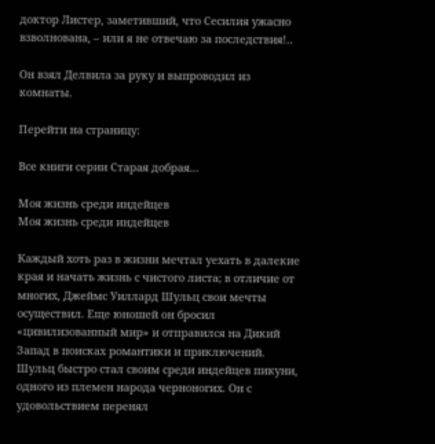доктор Листер, заметивший, что Сесилия ужасно взволнована, – или я не отвечаю за последствия!..

Он взял Делвила за руку и выпроводил из комнаты.

Перейти на страницу:

Все книги серии Старая добрая…

Моя жизнь среди индейцев
Моя жизнь среди индейцев

Каждый хоть раз в жизни мечтал уехать в далекие края и начать жизнь с чистого листа; в отличие от многих, Джеймс Уиллард Шульц свои мечты осуществил. Еще юношей он бросил «цивилизованный мир» и отправился на Дикий Запад в поисках романтики и приключений. Шульц быстро стал своим среди индейцев пикуни, одного из племен народа черноногих. Он с удовольствием перенял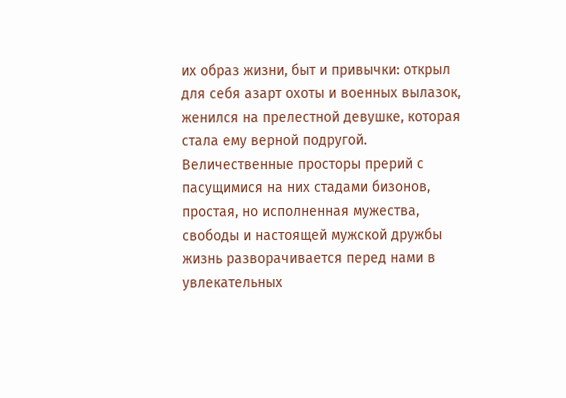их образ жизни, быт и привычки: открыл для себя азарт охоты и военных вылазок, женился на прелестной девушке, которая стала ему верной подругой. Величественные просторы прерий с пасущимися на них стадами бизонов, простая, но исполненная мужества, свободы и настоящей мужской дружбы жизнь разворачивается перед нами в увлекательных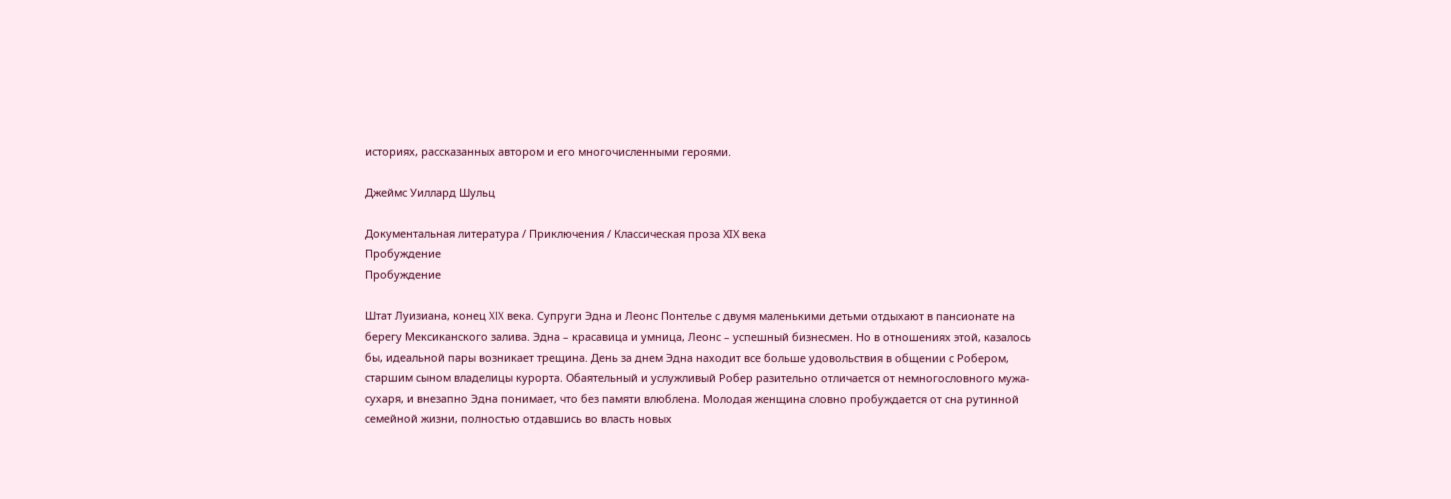историях, рассказанных автором и его многочисленными героями.

Джеймс Уиллард Шульц

Документальная литература / Приключения / Классическая проза ХIX века
Пробуждение
Пробуждение

Штат Луизиана, конец XIX века. Супруги Эдна и Леонс Понтелье с двумя маленькими детьми отдыхают в пансионате на берегу Мексиканского залива. Эдна – красавица и умница, Леонс – успешный бизнесмен. Но в отношениях этой, казалось бы, идеальной пары возникает трещина. День за днем Эдна находит все больше удовольствия в общении с Робером, старшим сыном владелицы курорта. Обаятельный и услужливый Робер разительно отличается от немногословного мужа-сухаря, и внезапно Эдна понимает, что без памяти влюблена. Молодая женщина словно пробуждается от сна рутинной семейной жизни, полностью отдавшись во власть новых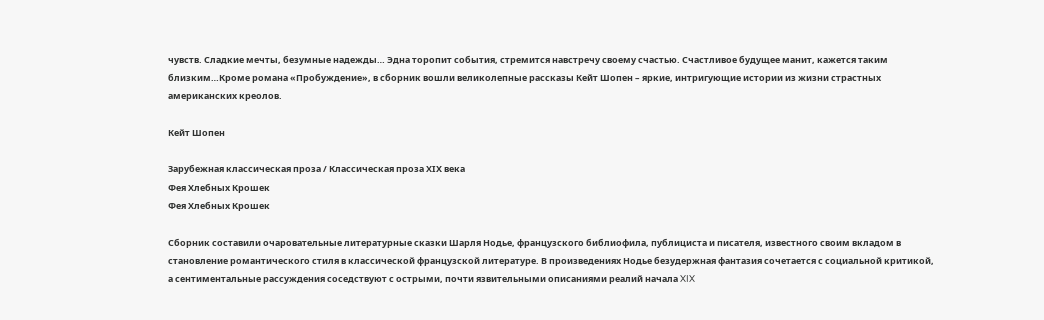чувств. Сладкие мечты, безумные надежды… Эдна торопит события, стремится навстречу своему счастью. Счастливое будущее манит, кажется таким близким…Кроме романа «Пробуждение», в сборник вошли великолепные рассказы Кейт Шопен – яркие, интригующие истории из жизни страстных американских креолов.

Кейт Шопен

Зарубежная классическая проза / Классическая проза ХIX века
Фея Хлебных Крошек
Фея Хлебных Крошек

Сборник составили очаровательные литературные сказки Шарля Нодье, французского библиофила, публициста и писателя, известного своим вкладом в становление романтического стиля в классической французской литературе. В произведениях Нодье безудержная фантазия сочетается с социальной критикой, а сентиментальные рассуждения соседствуют с острыми, почти язвительными описаниями реалий начала XIX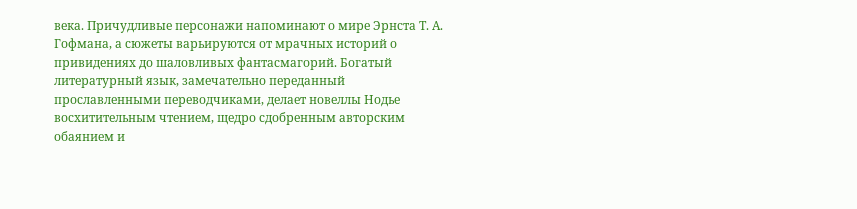века. Причудливые персонажи напоминают о мире Эрнста Т. А. Гофмана, а сюжеты варьируются от мрачных историй о привидениях до шаловливых фантасмагорий. Богатый литературный язык, замечательно переданный прославленными переводчиками, делает новеллы Нодье восхитительным чтением, щедро сдобренным авторским обаянием и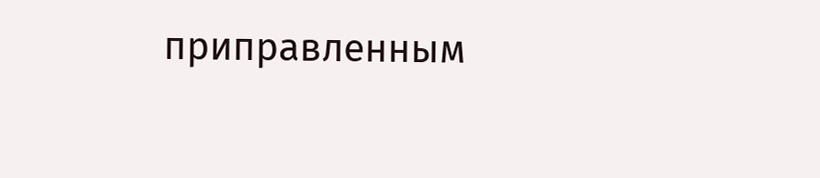приправленным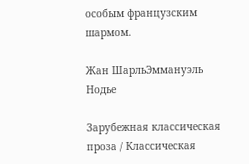особым французским шармом.

Жан ШарльЭммануэль Нодье

Зарубежная классическая проза / Классическая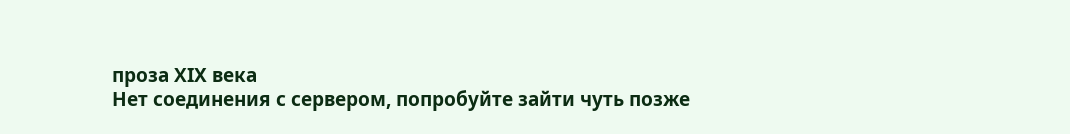проза ХIX века
Нет соединения с сервером, попробуйте зайти чуть позже